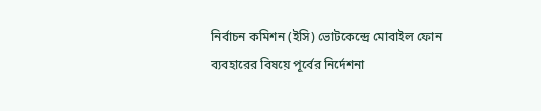নির্বাচন কমিশন (ইসি) ভোটকেন্দ্রে মোবাইল ফোন ব্যবহারের বিষয়ে পূর্বের নির্দেশনা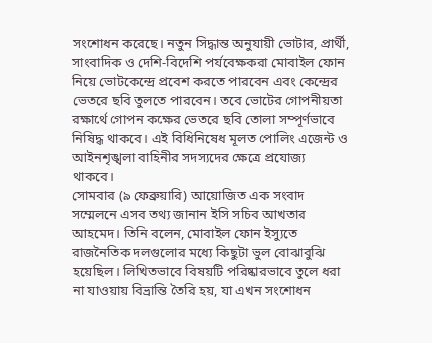সংশোধন করেছে। নতুন সিদ্ধান্ত অনুযায়ী ভোটার, প্রার্থী, সাংবাদিক ও দেশি-বিদেশি পর্যবেক্ষকরা মোবাইল ফোন নিয়ে ভোটকেন্দ্রে প্রবেশ করতে পারবেন এবং কেন্দ্রের ভেতরে ছবি তুলতে পারবেন। তবে ভোটের গোপনীয়তা রক্ষার্থে গোপন কক্ষের ভেতরে ছবি তোলা সম্পূর্ণভাবে নিষিদ্ধ থাকবে। এই বিধিনিষেধ মূলত পোলিং এজেন্ট ও আইনশৃঙ্খলা বাহিনীর সদস্যদের ক্ষেত্রে প্রযোজ্য থাকবে।
সোমবার (৯ ফেব্রুয়ারি) আয়োজিত এক সংবাদ সম্মেলনে এসব তথ্য জানান ইসি সচিব আখতার আহমেদ। তিনি বলেন, মোবাইল ফোন ইস্যুতে রাজনৈতিক দলগুলোর মধ্যে কিছুটা ভুল বোঝাবুঝি হয়েছিল। লিখিতভাবে বিষয়টি পরিষ্কারভাবে তুলে ধরা না যাওয়ায় বিভ্রান্তি তৈরি হয়, যা এখন সংশোধন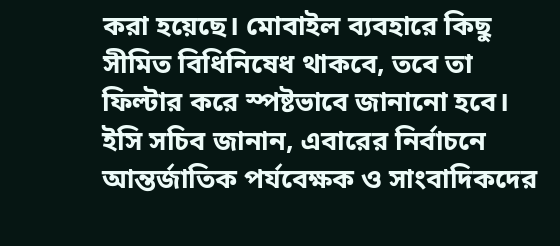করা হয়েছে। মোবাইল ব্যবহারে কিছু সীমিত বিধিনিষেধ থাকবে, তবে তা ফিল্টার করে স্পষ্টভাবে জানানো হবে।
ইসি সচিব জানান, এবারের নির্বাচনে আন্তর্জাতিক পর্যবেক্ষক ও সাংবাদিকদের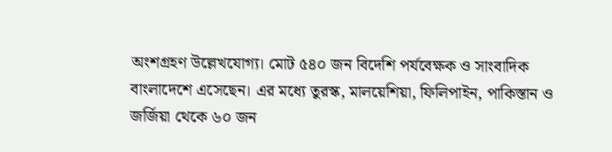অংশগ্রহণ উল্লেখযোগ্য। মোট ৫৪০ জন বিদেশি পর্যবেক্ষক ও সাংবাদিক বাংলাদেশে এসেছেন। এর মধ্যে তুরস্ক, মালয়েশিয়া, ফিলিপাইন, পাকিস্তান ও জর্জিয়া থেকে ৬০ জন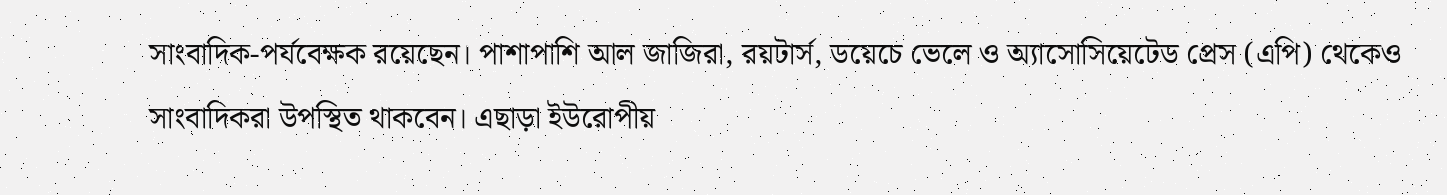সাংবাদিক-পর্যবেক্ষক রয়েছেন। পাশাপাশি আল জাজিরা, রয়টার্স, ডয়েচে ভেলে ও অ্যাসোসিয়েটেড প্রেস (এপি) থেকেও সাংবাদিকরা উপস্থিত থাকবেন। এছাড়া ইউরোপীয়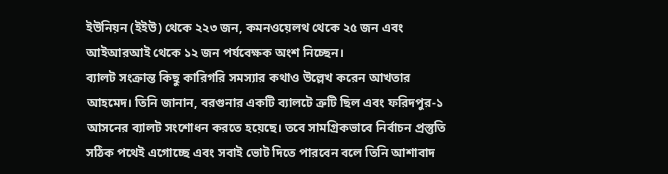ইউনিয়ন (ইইউ) থেকে ২২৩ জন, কমনওয়েলথ থেকে ২৫ জন এবং আইআরআই থেকে ১২ জন পর্যবেক্ষক অংশ নিচ্ছেন।
ব্যালট সংক্রান্ত কিছু কারিগরি সমস্যার কথাও উল্লেখ করেন আখতার আহমেদ। তিনি জানান, বরগুনার একটি ব্যালটে ত্রুটি ছিল এবং ফরিদপুর-১ আসনের ব্যালট সংশোধন করতে হয়েছে। তবে সামগ্রিকভাবে নির্বাচন প্রস্তুতি সঠিক পথেই এগোচ্ছে এবং সবাই ভোট দিতে পারবেন বলে তিনি আশাবাদ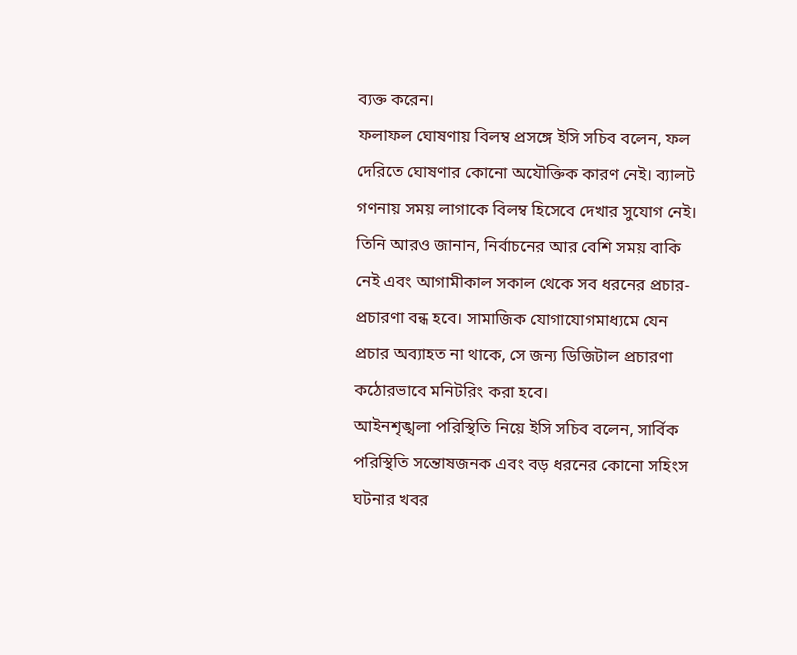ব্যক্ত করেন।
ফলাফল ঘোষণায় বিলম্ব প্রসঙ্গে ইসি সচিব বলেন, ফল দেরিতে ঘোষণার কোনো অযৌক্তিক কারণ নেই। ব্যালট গণনায় সময় লাগাকে বিলম্ব হিসেবে দেখার সুযোগ নেই। তিনি আরও জানান, নির্বাচনের আর বেশি সময় বাকি নেই এবং আগামীকাল সকাল থেকে সব ধরনের প্রচার-প্রচারণা বন্ধ হবে। সামাজিক যোগাযোগমাধ্যমে যেন প্রচার অব্যাহত না থাকে, সে জন্য ডিজিটাল প্রচারণা কঠোরভাবে মনিটরিং করা হবে।
আইনশৃঙ্খলা পরিস্থিতি নিয়ে ইসি সচিব বলেন, সার্বিক পরিস্থিতি সন্তোষজনক এবং বড় ধরনের কোনো সহিংস ঘটনার খবর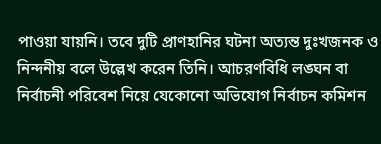পাওয়া যায়নি। তবে দুটি প্রাণহানির ঘটনা অত্যন্ত দুঃখজনক ও নিন্দনীয় বলে উল্লেখ করেন তিনি। আচরণবিধি লঙ্ঘন বা নির্বাচনী পরিবেশ নিয়ে যেকোনো অভিযোগ নির্বাচন কমিশন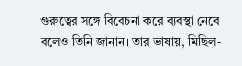গুরুত্বের সঙ্গে বিবেচনা করে ব্যবস্থা নেবে বলেও তিনি জানান। তার ভাষায়, মিছিল-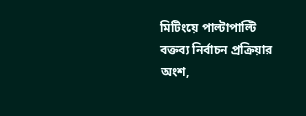মিটিংয়ে পাল্টাপাল্টি বক্তব্য নির্বাচন প্রক্রিয়ার অংশ,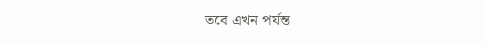তবে এখন পর্যন্ত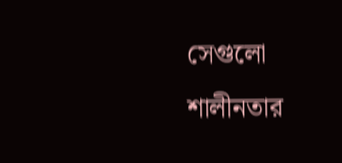সেগুলো শালীনতার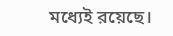মধ্যেই রয়েছে।